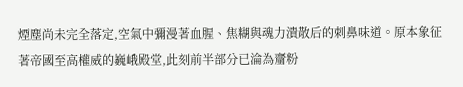煙塵尚未完全落定,空氣中彌漫著血腥、焦糊與魂力潰散后的刺鼻味道。原本象征著帝國至高權威的巍峨殿堂,此刻前半部分已淪為齏粉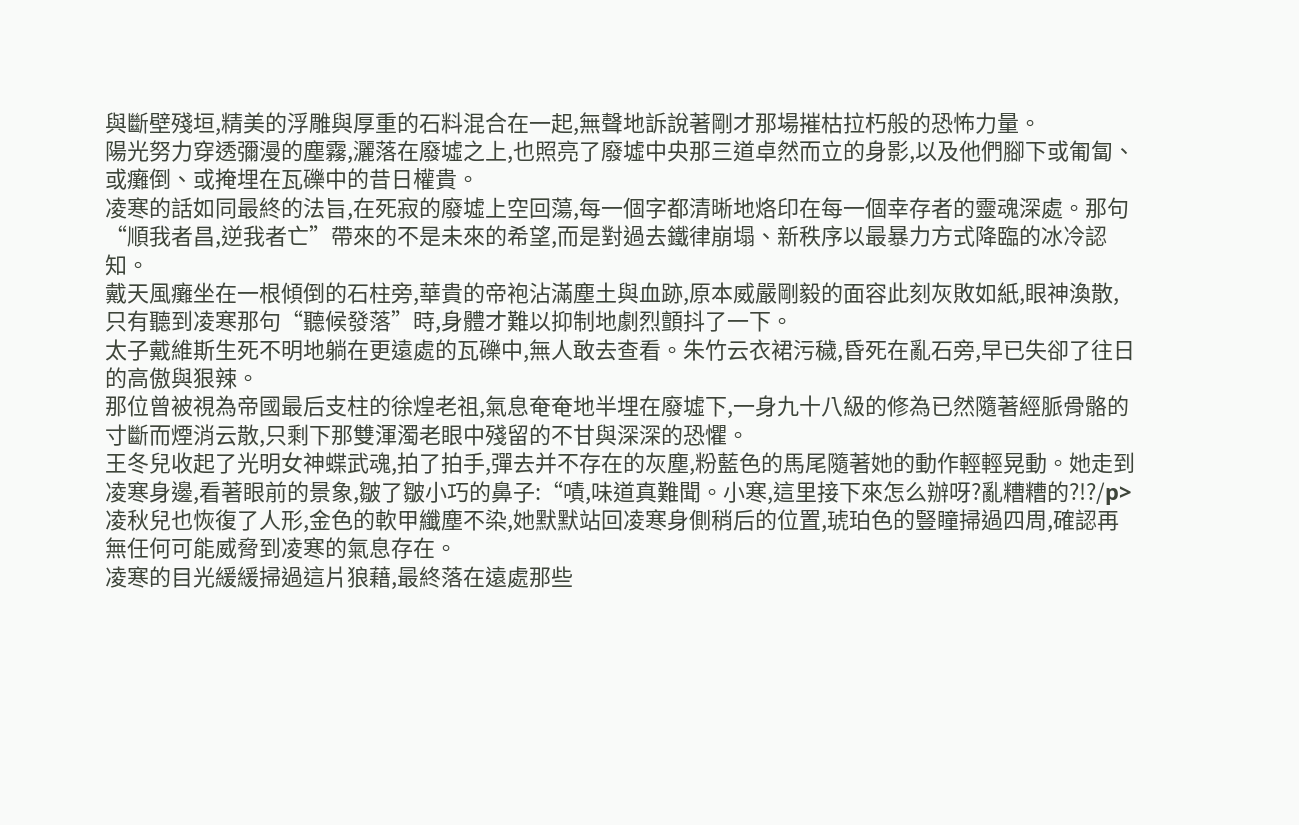與斷壁殘垣,精美的浮雕與厚重的石料混合在一起,無聲地訴說著剛才那場摧枯拉朽般的恐怖力量。
陽光努力穿透彌漫的塵霧,灑落在廢墟之上,也照亮了廢墟中央那三道卓然而立的身影,以及他們腳下或匍匐、或癱倒、或掩埋在瓦礫中的昔日權貴。
凌寒的話如同最終的法旨,在死寂的廢墟上空回蕩,每一個字都清晰地烙印在每一個幸存者的靈魂深處。那句“順我者昌,逆我者亡”帶來的不是未來的希望,而是對過去鐵律崩塌、新秩序以最暴力方式降臨的冰冷認知。
戴天風癱坐在一根傾倒的石柱旁,華貴的帝袍沾滿塵土與血跡,原本威嚴剛毅的面容此刻灰敗如紙,眼神渙散,只有聽到凌寒那句“聽候發落”時,身體才難以抑制地劇烈顫抖了一下。
太子戴維斯生死不明地躺在更遠處的瓦礫中,無人敢去查看。朱竹云衣裙污穢,昏死在亂石旁,早已失卻了往日的高傲與狠辣。
那位曾被視為帝國最后支柱的徐煌老祖,氣息奄奄地半埋在廢墟下,一身九十八級的修為已然隨著經脈骨骼的寸斷而煙消云散,只剩下那雙渾濁老眼中殘留的不甘與深深的恐懼。
王冬兒收起了光明女神蝶武魂,拍了拍手,彈去并不存在的灰塵,粉藍色的馬尾隨著她的動作輕輕晃動。她走到凌寒身邊,看著眼前的景象,皺了皺小巧的鼻子:“嘖,味道真難聞。小寒,這里接下來怎么辦呀?亂糟糟的?!?/p>
凌秋兒也恢復了人形,金色的軟甲纖塵不染,她默默站回凌寒身側稍后的位置,琥珀色的豎瞳掃過四周,確認再無任何可能威脅到凌寒的氣息存在。
凌寒的目光緩緩掃過這片狼藉,最終落在遠處那些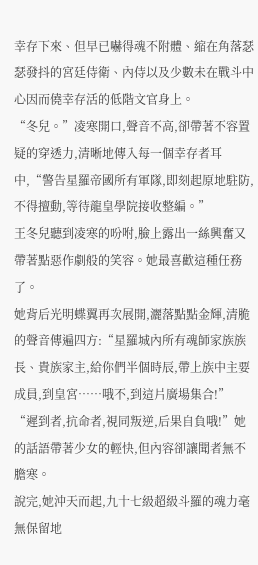幸存下來、但早已嚇得魂不附體、縮在角落瑟瑟發抖的宮廷侍衛、內侍以及少數未在戰斗中心因而僥幸存活的低階文官身上。
“冬兒。”凌寒開口,聲音不高,卻帶著不容置疑的穿透力,清晰地傳入每一個幸存者耳中,“警告星羅帝國所有軍隊,即刻起原地駐防,不得擅動,等待龍皇學院接收整編。”
王冬兒聽到凌寒的吩咐,臉上露出一絲興奮又帶著點惡作劇般的笑容。她最喜歡這種任務了。
她背后光明蝶翼再次展開,灑落點點金輝,清脆的聲音傳遍四方:“星羅城內所有魂師家族族長、貴族家主,給你們半個時辰,帶上族中主要成員,到皇宮……哦不,到這片廣場集合!”
“遲到者,抗命者,視同叛逆,后果自負哦!”她的話語帶著少女的輕快,但內容卻讓聞者無不膽寒。
說完,她沖天而起,九十七級超級斗羅的魂力毫無保留地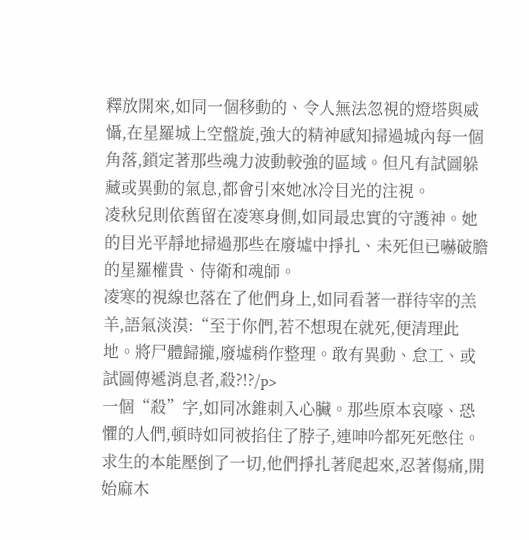釋放開來,如同一個移動的、令人無法忽視的燈塔與威懾,在星羅城上空盤旋,強大的精神感知掃過城內每一個角落,鎖定著那些魂力波動較強的區域。但凡有試圖躲藏或異動的氣息,都會引來她冰冷目光的注視。
凌秋兒則依舊留在凌寒身側,如同最忠實的守護神。她的目光平靜地掃過那些在廢墟中掙扎、未死但已嚇破膽的星羅權貴、侍衛和魂師。
凌寒的視線也落在了他們身上,如同看著一群待宰的羔羊,語氣淡漠:“至于你們,若不想現在就死,便清理此地。將尸體歸攏,廢墟稍作整理。敢有異動、怠工、或試圖傳遞消息者,殺?!?/p>
一個“殺”字,如同冰錐刺入心臟。那些原本哀嚎、恐懼的人們,頓時如同被掐住了脖子,連呻吟都死死憋住。
求生的本能壓倒了一切,他們掙扎著爬起來,忍著傷痛,開始麻木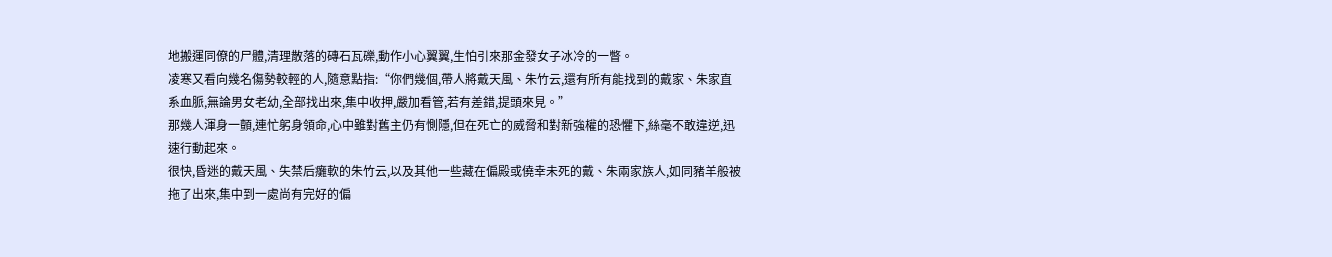地搬運同僚的尸體,清理散落的磚石瓦礫,動作小心翼翼,生怕引來那金發女子冰冷的一瞥。
凌寒又看向幾名傷勢較輕的人,隨意點指:“你們幾個,帶人將戴天風、朱竹云,還有所有能找到的戴家、朱家直系血脈,無論男女老幼,全部找出來,集中收押,嚴加看管,若有差錯,提頭來見。”
那幾人渾身一顫,連忙躬身領命,心中雖對舊主仍有惻隱,但在死亡的威脅和對新強權的恐懼下,絲毫不敢違逆,迅速行動起來。
很快,昏迷的戴天風、失禁后癱軟的朱竹云,以及其他一些藏在偏殿或僥幸未死的戴、朱兩家族人,如同豬羊般被拖了出來,集中到一處尚有完好的偏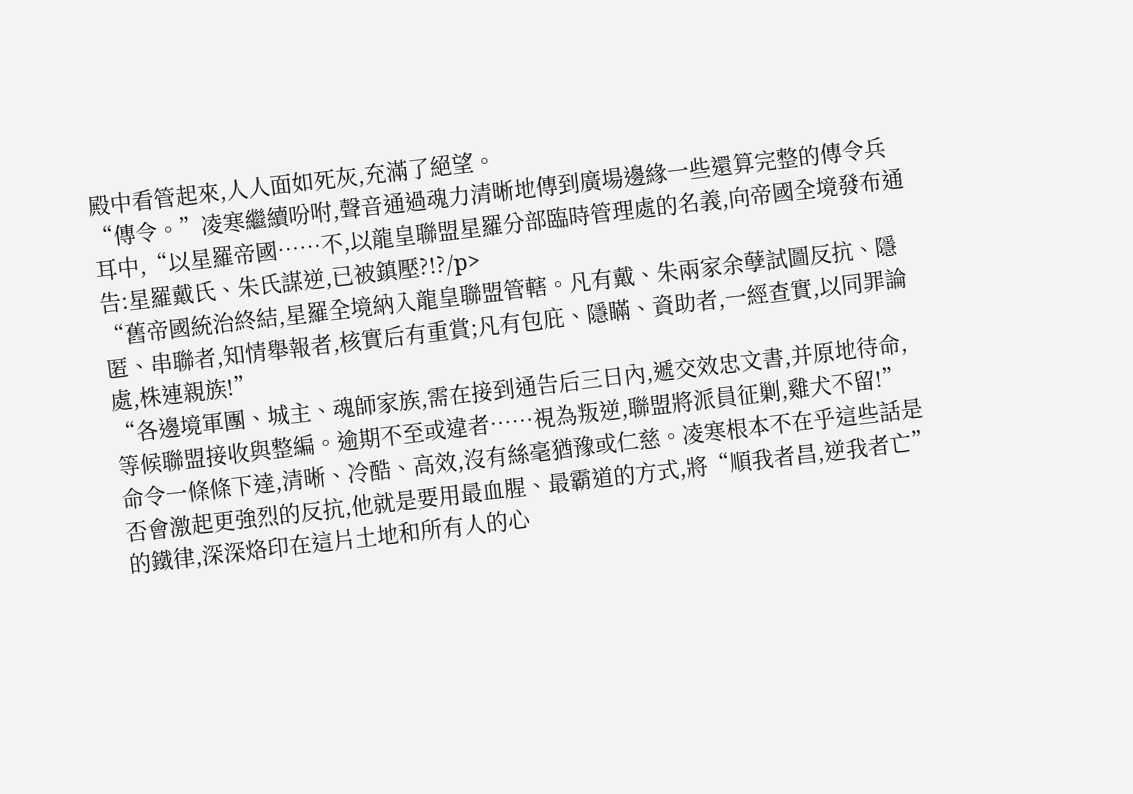殿中看管起來,人人面如死灰,充滿了絕望。
“傳令。”凌寒繼續吩咐,聲音通過魂力清晰地傳到廣場邊緣一些還算完整的傳令兵耳中,“以星羅帝國……不,以龍皇聯盟星羅分部臨時管理處的名義,向帝國全境發布通告:星羅戴氏、朱氏謀逆,已被鎮壓?!?/p>
“舊帝國統治終結,星羅全境納入龍皇聯盟管轄。凡有戴、朱兩家余孽試圖反抗、隱匿、串聯者,知情舉報者,核實后有重賞;凡有包庇、隱瞞、資助者,一經查實,以同罪論處,株連親族!”
“各邊境軍團、城主、魂師家族,需在接到通告后三日內,遞交效忠文書,并原地待命,等候聯盟接收與整編。逾期不至或違者……視為叛逆,聯盟將派員征剿,雞犬不留!”
命令一條條下達,清晰、冷酷、高效,沒有絲毫猶豫或仁慈。凌寒根本不在乎這些話是否會激起更強烈的反抗,他就是要用最血腥、最霸道的方式,將“順我者昌,逆我者亡”的鐵律,深深烙印在這片土地和所有人的心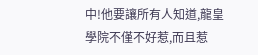中!他要讓所有人知道,龍皇學院不僅不好惹,而且惹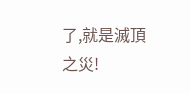了,就是滅頂之災!